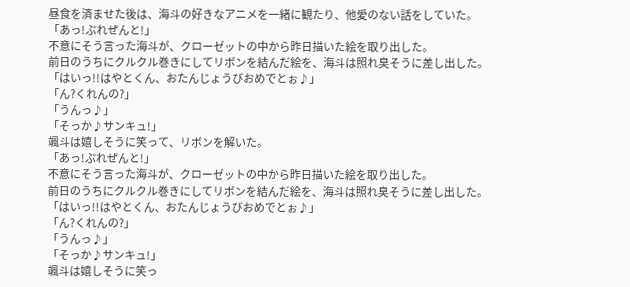昼食を済ませた後は、海斗の好きなアニメを一緒に観たり、他愛のない話をしていた。
「あっ!ぷれぜんと!」
不意にそう言った海斗が、クローゼットの中から昨日描いた絵を取り出した。
前日のうちにクルクル巻きにしてリボンを結んだ絵を、海斗は照れ臭そうに差し出した。
「はいっ!!はやとくん、おたんじょうびおめでとぉ♪」
「ん?くれんの?」
「うんっ♪」
「そっか♪サンキュ!」
颯斗は嬉しそうに笑って、リボンを解いた。
「あっ!ぷれぜんと!」
不意にそう言った海斗が、クローゼットの中から昨日描いた絵を取り出した。
前日のうちにクルクル巻きにしてリボンを結んだ絵を、海斗は照れ臭そうに差し出した。
「はいっ!!はやとくん、おたんじょうびおめでとぉ♪」
「ん?くれんの?」
「うんっ♪」
「そっか♪サンキュ!」
颯斗は嬉しそうに笑っ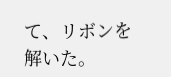て、リボンを解いた。